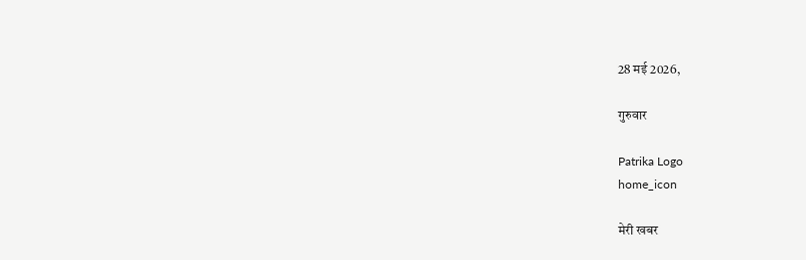28 मई 2026,

गुरुवार

Patrika Logo
home_icon

मेरी खबर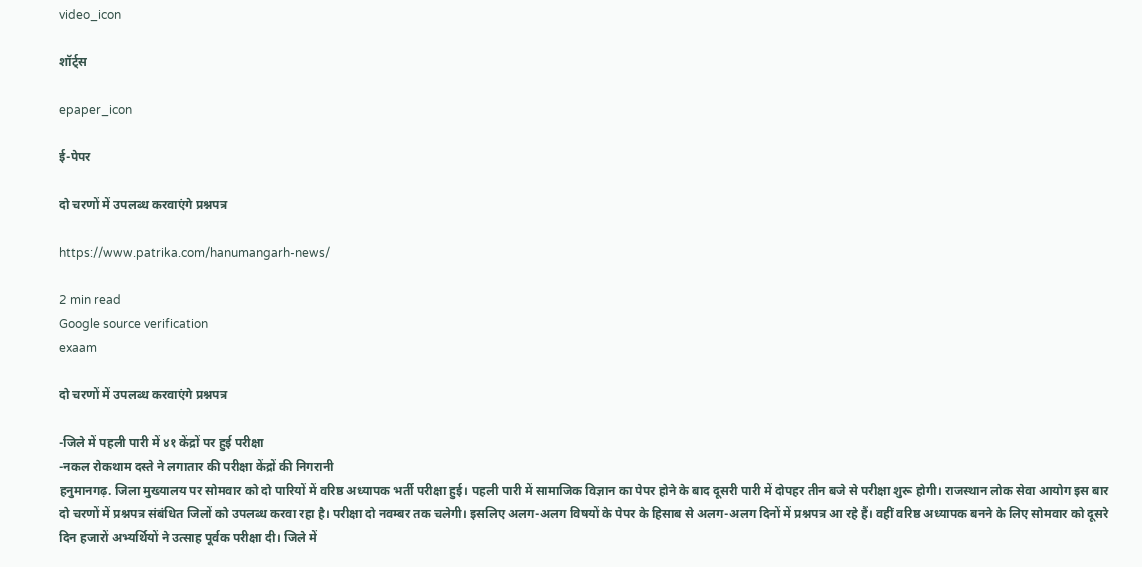video_icon

शॉर्ट्स

epaper_icon

ई-पेपर

दो चरणों में उपलब्ध करवाएंगे प्रश्नपत्र

https://www.patrika.com/hanumangarh-news/

2 min read
Google source verification
exaam

दो चरणों में उपलब्ध करवाएंगे प्रश्नपत्र

-जिले में पहली पारी में ४१ केंद्रों पर हुई परीक्षा
-नकल रोकथाम दस्ते ने लगातार की परीक्षा केंद्रों की निगरानी
हनुमानगढ़. जिला मुख्यालय पर सोमवार को दो पारियों में वरिष्ठ अध्यापक भर्ती परीक्षा हुई। पहली पारी में सामाजिक विज्ञान का पेपर होने के बाद दूसरी पारी में दोपहर तीन बजे से परीक्षा शुरू होगी। राजस्थान लोक सेवा आयोग इस बार दो चरणों में प्रश्नपत्र संबंधित जिलों को उपलब्ध करवा रहा है। परीक्षा दो नवम्बर तक चलेगी। इसलिए अलग-अलग विषयों के पेपर के हिसाब से अलग-अलग दिनों में प्रश्नपत्र आ रहे हैं। वहीं वरिष्ठ अध्यापक बनने के लिए सोमवार को दूसरे दिन हजारों अभ्यर्थियों ने उत्साह पूर्वक परीक्षा दी। जिले में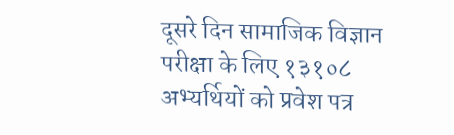दूसरे दिन सामाजिक विज्ञान परीक्षा के लिए १३१०८ अभ्यर्थियों को प्रवेश पत्र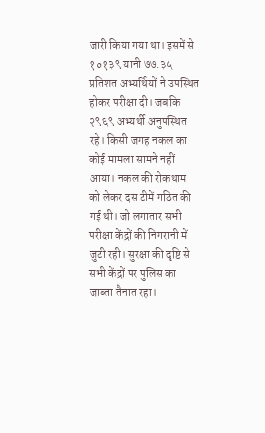जारी किया गया था। इसमें से १०१३९ यानी ७७.३५ प्रतिशत अभ्यर्थियों ने उपस्थित होकर परीक्षा दी। जबकि २९६९ अभ्यर्थी अनुपस्थित रहे। किसी जगह नकल का कोई मामला सामने नहीं आया। नकल की रोकथाम को लेकर दस टीमें गठित की गई थी। जो लगातार सभी परीक्षा केंद्रों की निगरानी में जुटी रही। सुरक्षा की दृष्टि से सभी केंद्रों पर पुलिस का जाब्ता तैनात रहा।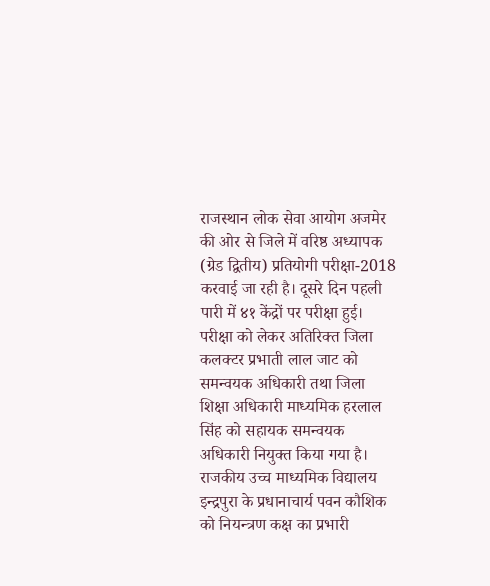राजस्थान लोक सेवा आयोग अजमेर की ओर से जिले में वरिष्ठ अध्यापक (ग्रेड द्वितीय) प्रतियोगी परीक्षा-2018 करवाई जा रही है। दूसरे दिन पहली पारी में ४१ केंद्रों पर परीक्षा हुई। परीक्षा को लेकर अतिरिक्त जिला कलक्टर प्रभाती लाल जाट को समन्वयक अधिकारी तथा जिला शिक्षा अधिकारी माध्यमिक हरलाल सिंह को सहायक समन्वयक अधिकारी नियुक्त किया गया है। राजकीय उच्च माध्यमिक विद्यालय इन्द्रपुरा के प्रधानाचार्य पवन कौशिक को नियन्त्रण कक्ष का प्रभारी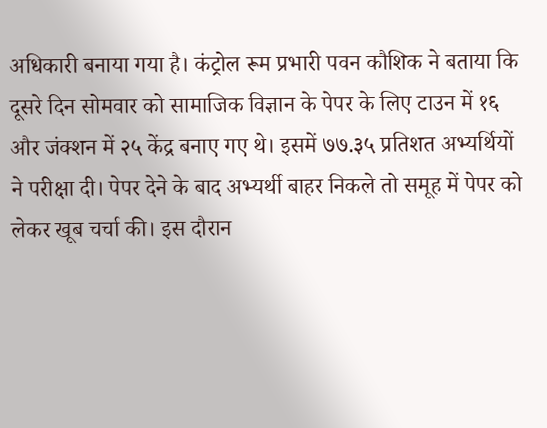अधिकारी बनाया गया है। कंट्रोल रूम प्रभारी पवन कौशिक ने बताया कि दूसरे दिन सोमवार को सामाजिक विज्ञान के पेपर के लिए टाउन में १६ और जंक्शन में २५ केंद्र बनाए गए थे। इसमें ७७.३५ प्रतिशत अभ्यर्थियों ने परीक्षा दी। पेपर देने के बाद अभ्यर्थी बाहर निकले तो समूह में पेपर को लेकर खूब चर्चा की। इस दौरान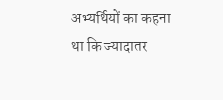अभ्यर्थियों का कहना था कि ज्यादातर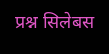प्रश्न सिलेबस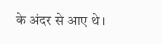के अंदर से आए थे।